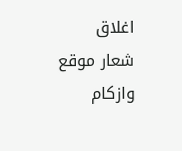اغلاق
شعار موقع وازكام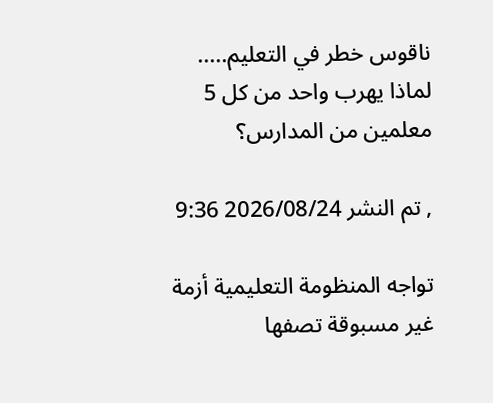ناقوس خطر في التعليم..... لماذا يهرب واحد من كل 5 معلمين من المدارس؟

, تم النشر 2026/08/24 9:36

تواجه المنظومة التعليمية أزمة غير مسبوقة تصفها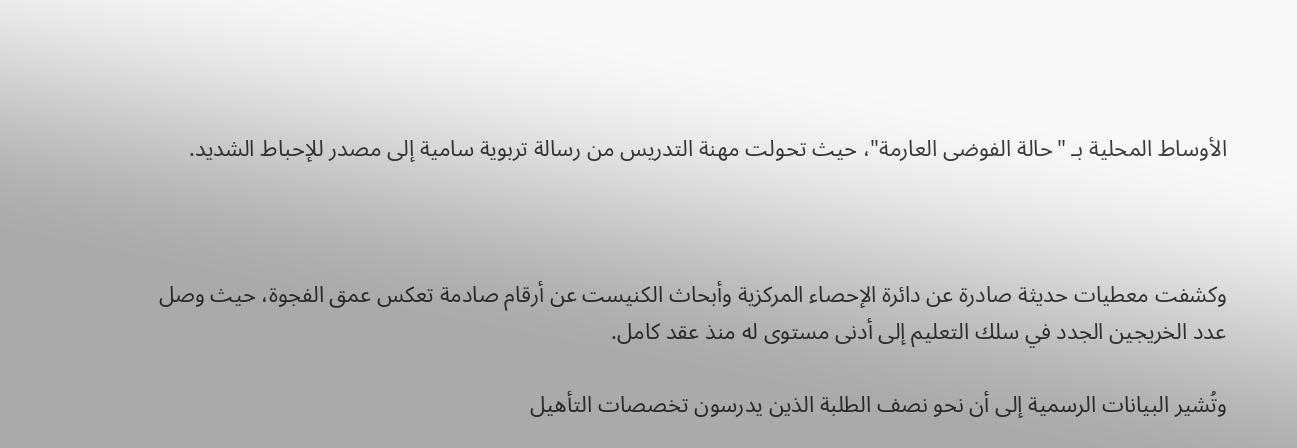الأوساط المحلية بـ "حالة الفوضى العارمة"، حيث تحولت مهنة التدريس من رسالة تربوية سامية إلى مصدر للإحباط الشديد.



وكشفت معطيات حديثة صادرة عن دائرة الإحصاء المركزية وأبحاث الكنيست عن أرقام صادمة تعكس عمق الفجوة، حيث وصل عدد الخريجين الجدد في سلك التعليم إلى أدنى مستوى له منذ عقد كامل.

وتُشير البيانات الرسمية إلى أن نحو نصف الطلبة الذين يدرسون تخصصات التأهيل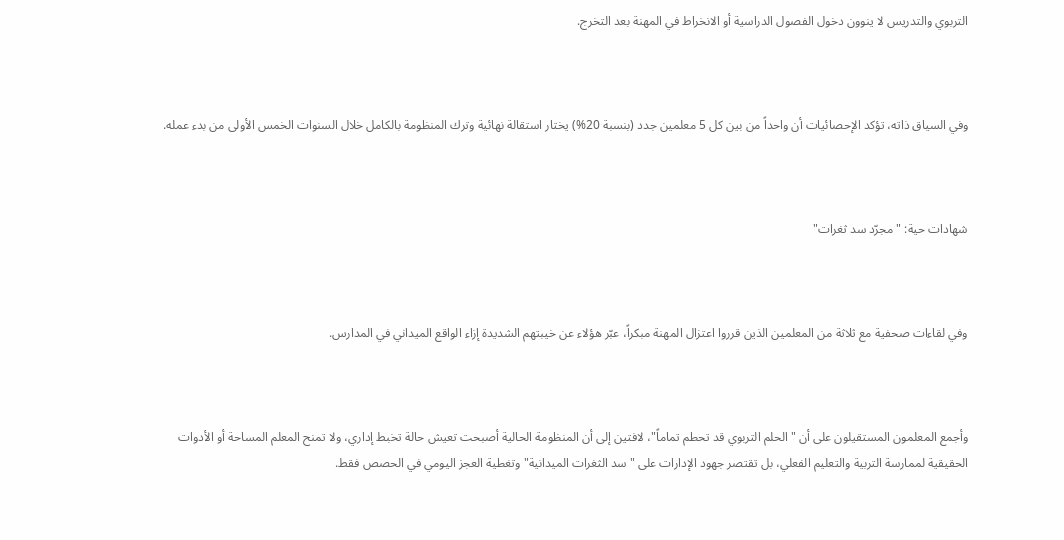التربوي والتدريس لا ينوون دخول الفصول الدراسية أو الانخراط في المهنة بعد التخرج.



وفي السياق ذاته، تؤكد الإحصائيات أن واحداً من بين كل 5 معلمين جدد (بنسبة 20%) يختار استقالة نهائية وترك المنظومة بالكامل خلال السنوات الخمس الأولى من بدء عمله.



شهادات حية: "مجرّد سد ثغرات"



وفي لقاءات صحفية مع ثلاثة من المعلمين الذين قرروا اعتزال المهنة مبكراً، عبّر هؤلاء عن خيبتهم الشديدة إزاء الواقع الميداني في المدارس.



وأجمع المعلمون المستقيلون على أن "الحلم التربوي قد تحطم تماماً"، لافتين إلى أن المنظومة الحالية أصبحت تعيش حالة تخبط إداري، ولا تمنح المعلم المساحة أو الأدوات الحقيقية لممارسة التربية والتعليم الفعلي، بل تقتصر جهود الإدارات على "سد الثغرات الميدانية" وتغطية العجز اليومي في الحصص فقط.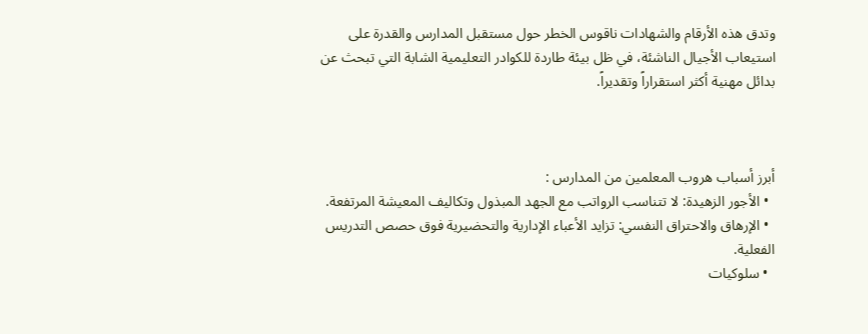وتدق هذه الأرقام والشهادات ناقوس الخطر حول مستقبل المدارس والقدرة على استيعاب الأجيال الناشئة، في ظل بيئة طاردة للكوادر التعليمية الشابة التي تبحث عن بدائل مهنية أكثر استقراراً وتقديراً.



أبرز أسباب هروب المعلمين من المدارس :
  • الأجور الزهيدة: لا تتناسب الرواتب مع الجهد المبذول وتكاليف المعيشة المرتفعة.
  • الإرهاق والاحتراق النفسي: تزايد الأعباء الإدارية والتحضيرية فوق حصص التدريس الفعلية.
  • سلوكيات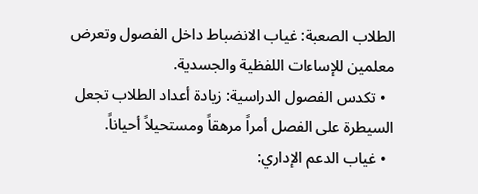الطلاب الصعبة: غياب الانضباط داخل الفصول وتعرض معلمين للإساءات اللفظية والجسدية.
  • تكدس الفصول الدراسية: زيادة أعداد الطلاب تجعل السيطرة على الفصل أمراً مرهقاً ومستحيلاً أحياناً.
  • غياب الدعم الإداري: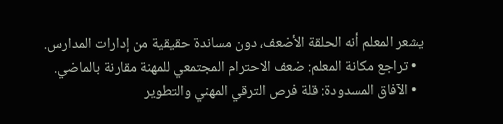يشعر المعلم أنه الحلقة الأضعف، دون مساندة حقيقية من إدارات المدارس.
  • تراجع مكانة المعلم: ضعف الاحترام المجتمعي للمهنة مقارنة بالماضي.
  • الآفاق المسدودة: قلة فرص الترقي المهني والتطوير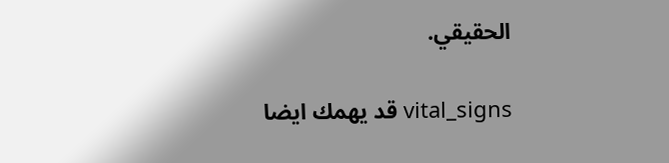الحقيقي.

vital_signs قد يهمك ايضا